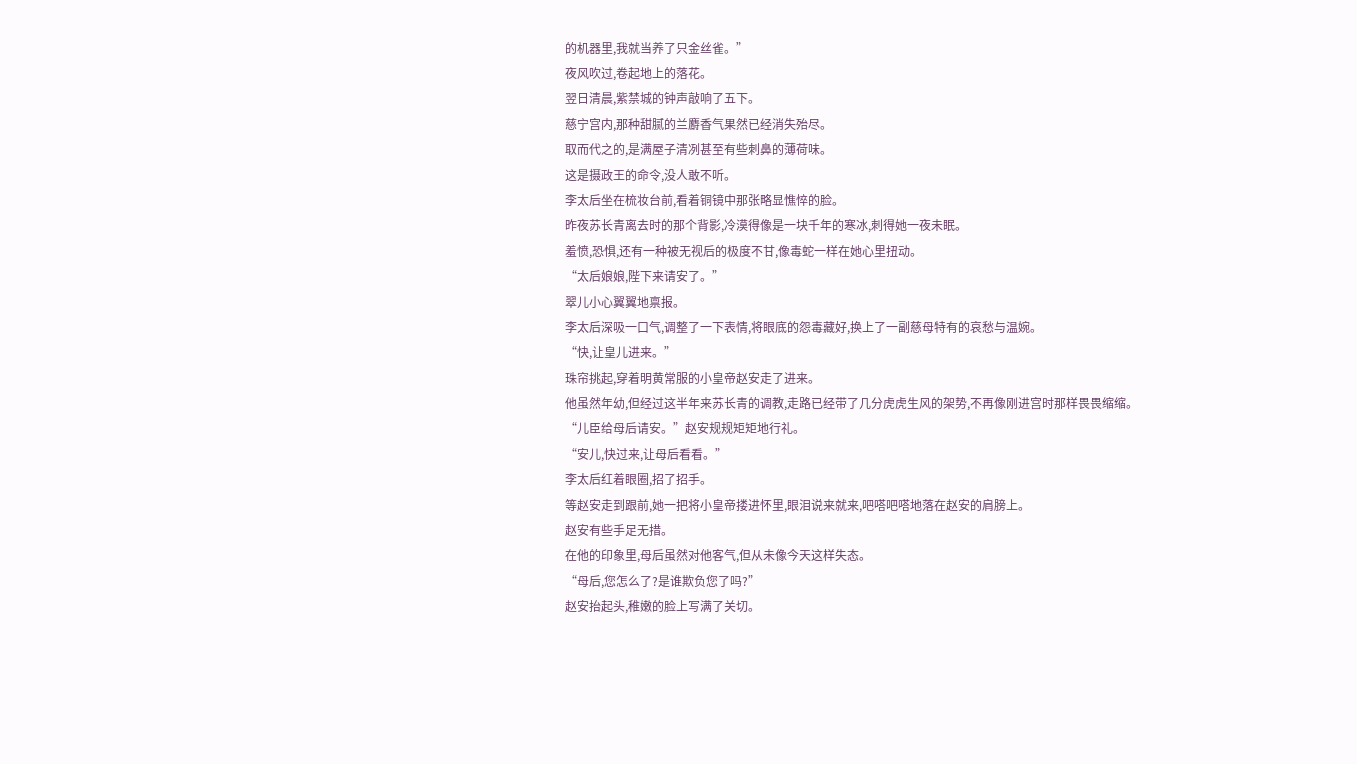的机器里,我就当养了只金丝雀。”
夜风吹过,卷起地上的落花。
翌日清晨,紫禁城的钟声敲响了五下。
慈宁宫内,那种甜腻的兰麝香气果然已经消失殆尽。
取而代之的,是满屋子清冽甚至有些刺鼻的薄荷味。
这是摄政王的命令,没人敢不听。
李太后坐在梳妆台前,看着铜镜中那张略显憔悴的脸。
昨夜苏长青离去时的那个背影,冷漠得像是一块千年的寒冰,刺得她一夜未眠。
羞愤,恐惧,还有一种被无视后的极度不甘,像毒蛇一样在她心里扭动。
“太后娘娘,陛下来请安了。”
翠儿小心翼翼地禀报。
李太后深吸一口气,调整了一下表情,将眼底的怨毒藏好,换上了一副慈母特有的哀愁与温婉。
“快,让皇儿进来。”
珠帘挑起,穿着明黄常服的小皇帝赵安走了进来。
他虽然年幼,但经过这半年来苏长青的调教,走路已经带了几分虎虎生风的架势,不再像刚进宫时那样畏畏缩缩。
“儿臣给母后请安。”赵安规规矩矩地行礼。
“安儿,快过来,让母后看看。”
李太后红着眼圈,招了招手。
等赵安走到跟前,她一把将小皇帝搂进怀里,眼泪说来就来,吧嗒吧嗒地落在赵安的肩膀上。
赵安有些手足无措。
在他的印象里,母后虽然对他客气,但从未像今天这样失态。
“母后,您怎么了?是谁欺负您了吗?”
赵安抬起头,稚嫩的脸上写满了关切。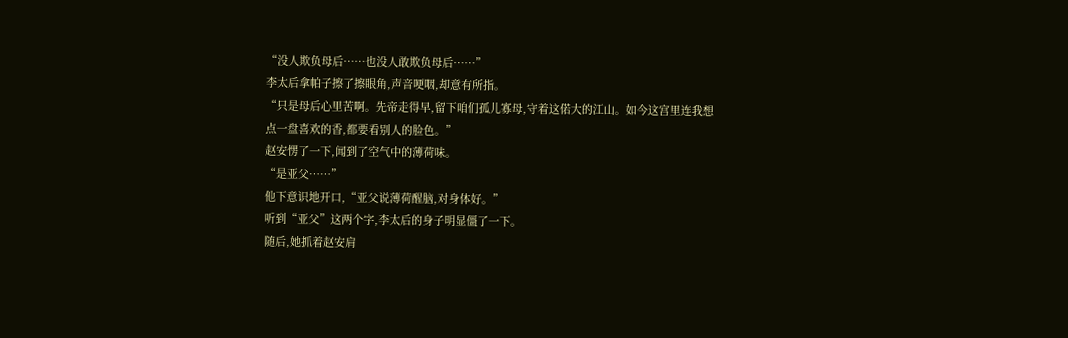“没人欺负母后……也没人敢欺负母后……”
李太后拿帕子擦了擦眼角,声音哽咽,却意有所指。
“只是母后心里苦啊。先帝走得早,留下咱们孤儿寡母,守着这偌大的江山。如今这宫里连我想点一盘喜欢的香,都要看别人的脸色。”
赵安愣了一下,闻到了空气中的薄荷味。
“是亚父……”
他下意识地开口,“亚父说薄荷醒脑,对身体好。”
听到“亚父”这两个字,李太后的身子明显僵了一下。
随后,她抓着赵安肩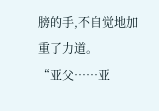膀的手,不自觉地加重了力道。
“亚父……亚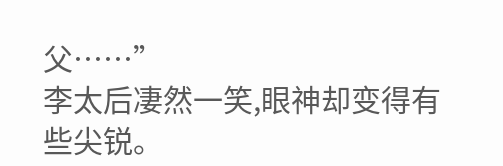父……”
李太后凄然一笑,眼神却变得有些尖锐。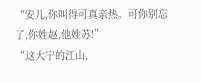“安儿,你叫得可真亲热。可你别忘了,你姓赵,他姓苏!”
“这大宁的江山,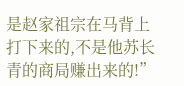是赵家祖宗在马背上打下来的,不是他苏长青的商局赚出来的!”